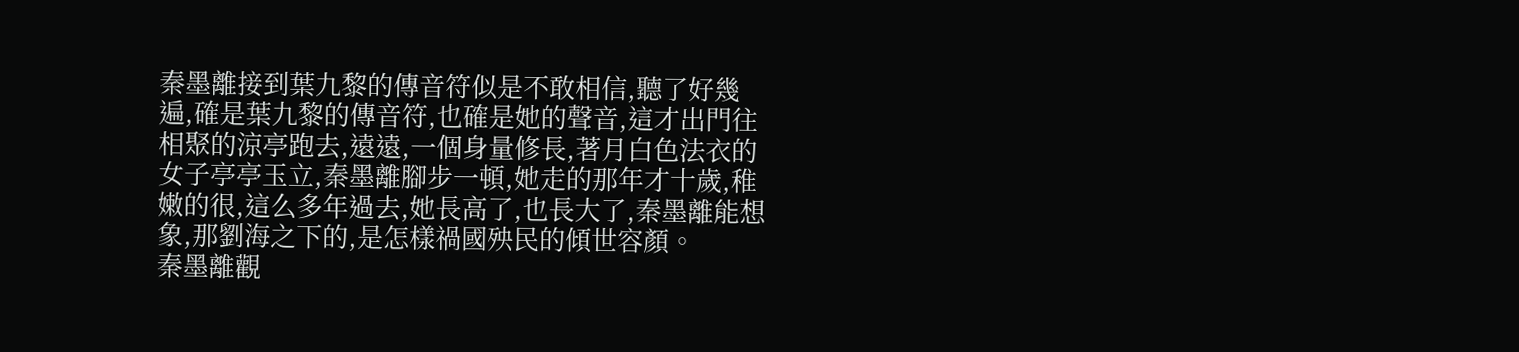秦墨離接到葉九黎的傳音符似是不敢相信,聽了好幾遍,確是葉九黎的傳音符,也確是她的聲音,這才出門往相聚的涼亭跑去,遠遠,一個身量修長,著月白色法衣的女子亭亭玉立,秦墨離腳步一頓,她走的那年才十歲,稚嫩的很,這么多年過去,她長高了,也長大了,秦墨離能想象,那劉海之下的,是怎樣禍國殃民的傾世容顏。
秦墨離觀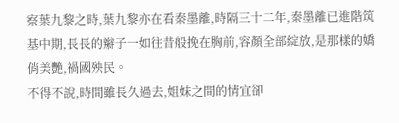察葉九黎之時,葉九黎亦在看秦墨離,時隔三十二年,秦墨離已進階筑基中期,長長的辮子一如往昔般挽在胸前,容顏全部綻放,是那樣的嬌俏美艷,禍國殃民。
不得不說,時間雖長久過去,姐妹之間的情宜卻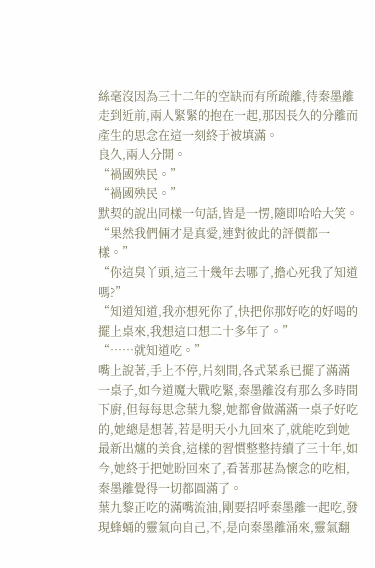絲毫沒因為三十二年的空缺而有所疏離,待秦墨離走到近前,兩人緊緊的抱在一起,那因長久的分離而產生的思念在這一刻終于被填滿。
良久,兩人分開。
“禍國殃民。”
“禍國殃民。”
默契的說出同樣一句話,皆是一愣,隨即哈哈大笑。
“果然我們倆才是真愛,連對彼此的評價都一樣。”
“你這臭丫頭,這三十幾年去哪了,擔心死我了知道嗎?”
“知道知道,我亦想死你了,快把你那好吃的好喝的擺上桌來,我想這口想二十多年了。”
“……就知道吃。”
嘴上說著,手上不停,片刻間,各式菜系已擺了滿滿一桌子,如今道魔大戰吃緊,秦墨離沒有那么多時間下廚,但每每思念葉九黎,她都會做滿滿一桌子好吃的,她總是想著,若是明天小九回來了,就能吃到她最新出爐的美食,這樣的習慣整整持續了三十年,如今,她終于把她盼回來了,看著那甚為懷念的吃相,秦墨離覺得一切都圓滿了。
葉九黎正吃的滿嘴流油,剛要招呼秦墨離一起吃,發現蜂蛹的靈氣向自己,不,是向秦墨離涌來,靈氣翻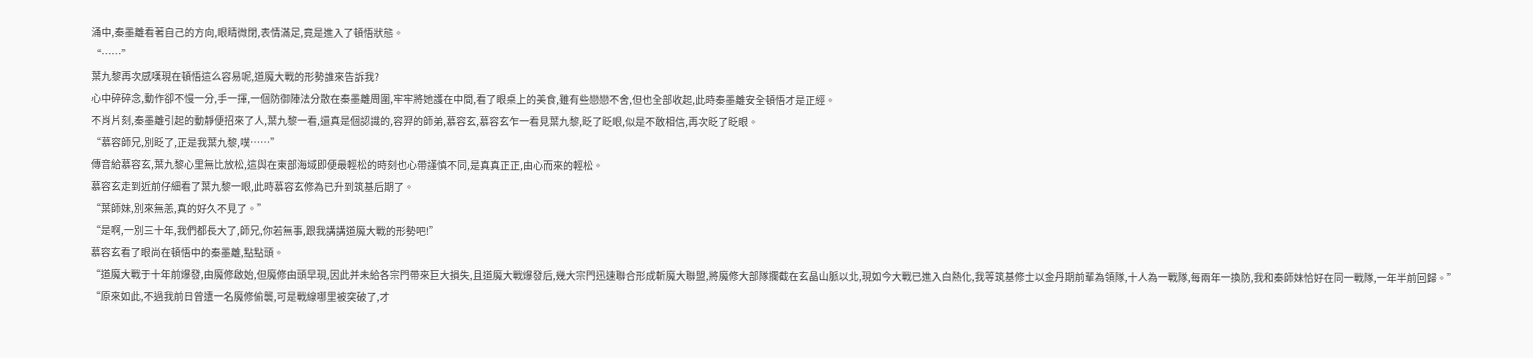涌中,秦墨離看著自己的方向,眼睛微閉,表情滿足,竟是進入了頓悟狀態。
“……”
葉九黎再次感嘆現在頓悟這么容易呢,道魔大戰的形勢誰來告訴我?
心中碎碎念,動作卻不慢一分,手一揮,一個防御陣法分散在秦墨離周圍,牢牢將她護在中間,看了眼桌上的美食,雖有些戀戀不舍,但也全部收起,此時秦墨離安全頓悟才是正經。
不肖片刻,秦墨離引起的動靜便招來了人,葉九黎一看,還真是個認識的,容羿的師弟,慕容玄,慕容玄乍一看見葉九黎,眨了眨眼,似是不敢相信,再次眨了眨眼。
“慕容師兄,別眨了,正是我葉九黎,噗……”
傳音給慕容玄,葉九黎心里無比放松,這與在東部海域即便最輕松的時刻也心帶謹慎不同,是真真正正,由心而來的輕松。
慕容玄走到近前仔細看了葉九黎一眼,此時慕容玄修為已升到筑基后期了。
“葉師妹,別來無恙,真的好久不見了。”
“是啊,一別三十年,我們都長大了,師兄,你若無事,跟我講講道魔大戰的形勢吧!”
慕容玄看了眼尚在頓悟中的秦墨離,點點頭。
“道魔大戰于十年前爆發,由魔修啟始,但魔修由頭早現,因此并未給各宗門帶來巨大損失,且道魔大戰爆發后,幾大宗門迅速聯合形成斬魔大聯盟,將魔修大部隊攔截在玄晶山脈以北,現如今大戰已進入白熱化,我等筑基修士以金丹期前輩為領隊,十人為一戰隊,每兩年一換防,我和秦師妹恰好在同一戰隊,一年半前回歸。”
“原來如此,不過我前日曾遭一名魔修偷襲,可是戰線哪里被突破了,才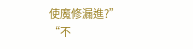使魔修漏進?”
“不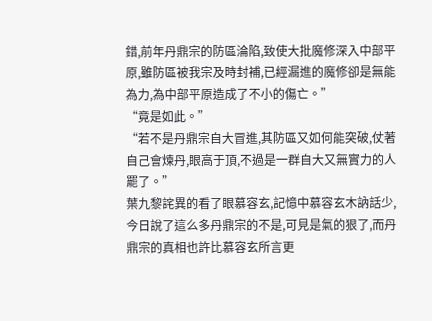錯,前年丹鼎宗的防區淪陷,致使大批魔修深入中部平原,雖防區被我宗及時封補,已經漏進的魔修卻是無能為力,為中部平原造成了不小的傷亡。”
“竟是如此。”
“若不是丹鼎宗自大冒進,其防區又如何能突破,仗著自己會煉丹,眼高于頂,不過是一群自大又無實力的人罷了。”
葉九黎詫異的看了眼慕容玄,記憶中慕容玄木訥話少,今日說了這么多丹鼎宗的不是,可見是氣的狠了,而丹鼎宗的真相也許比慕容玄所言更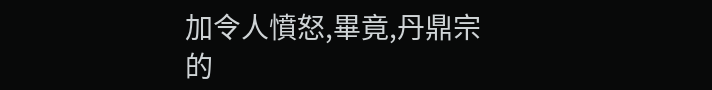加令人憤怒,畢竟,丹鼎宗的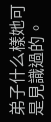弟子什么樣她可是見識過的。